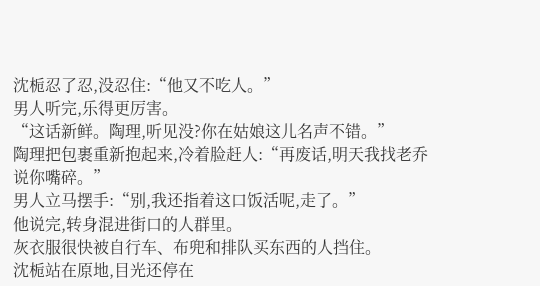沈栀忍了忍,没忍住:“他又不吃人。”
男人听完,乐得更厉害。
“这话新鲜。陶理,听见没?你在姑娘这儿名声不错。”
陶理把包裹重新抱起来,冷着脸赶人:“再废话,明天我找老乔说你嘴碎。”
男人立马摆手:“别,我还指着这口饭活呢,走了。”
他说完,转身混进街口的人群里。
灰衣服很快被自行车、布兜和排队买东西的人挡住。
沈栀站在原地,目光还停在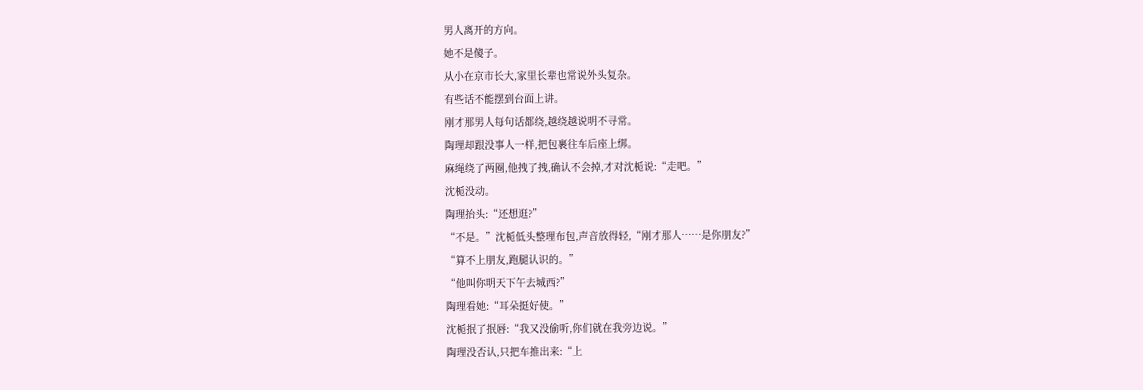男人离开的方向。
她不是傻子。
从小在京市长大,家里长辈也常说外头复杂。
有些话不能摆到台面上讲。
刚才那男人每句话都绕,越绕越说明不寻常。
陶理却跟没事人一样,把包裹往车后座上绑。
麻绳绕了两圈,他拽了拽,确认不会掉,才对沈栀说:“走吧。”
沈栀没动。
陶理抬头:“还想逛?”
“不是。”沈栀低头整理布包,声音放得轻,“刚才那人……是你朋友?”
“算不上朋友,跑腿认识的。”
“他叫你明天下午去城西?”
陶理看她:“耳朵挺好使。”
沈栀抿了抿唇:“我又没偷听,你们就在我旁边说。”
陶理没否认,只把车推出来:“上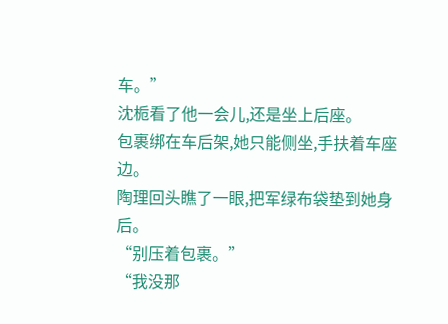车。”
沈栀看了他一会儿,还是坐上后座。
包裹绑在车后架,她只能侧坐,手扶着车座边。
陶理回头瞧了一眼,把军绿布袋垫到她身后。
“别压着包裹。”
“我没那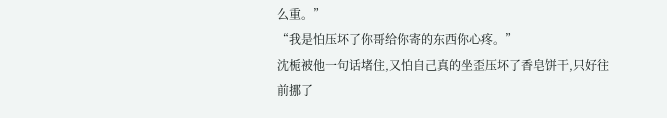么重。”
“我是怕压坏了你哥给你寄的东西你心疼。”
沈栀被他一句话堵住,又怕自己真的坐歪压坏了香皂饼干,只好往前挪了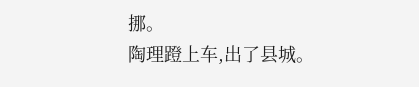挪。
陶理蹬上车,出了县城。